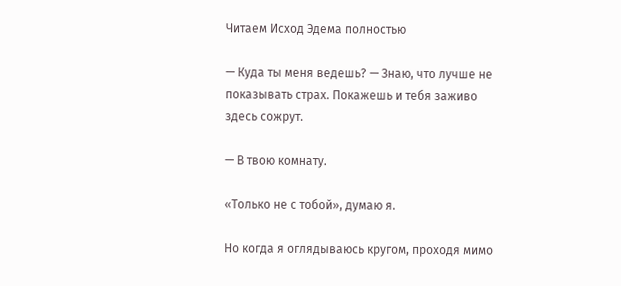Читаем Исход Эдема полностью

— Куда ты меня ведешь? — Знаю, что лучше не показывать страх. Покажешь и тебя заживо здесь сожрут.

— В твою комнату.

«Только не с тобой», думаю я.

Но когда я оглядываюсь кругом, проходя мимо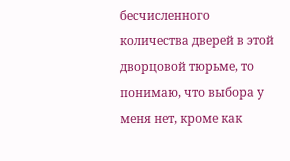бесчисленного количества дверей в этой дворцовой тюрьме, то понимаю, что выбора у меня нет, кроме как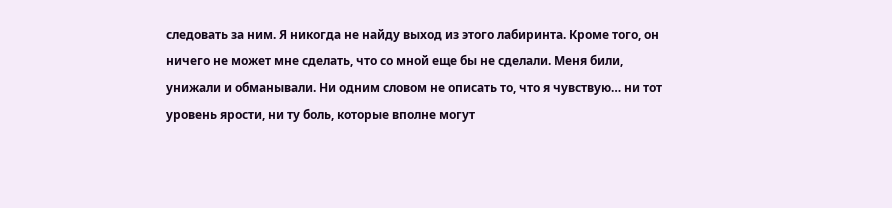следовать за ним. Я никогда не найду выход из этого лабиринта. Кроме того, он ничего не может мне сделать, что со мной еще бы не сделали. Меня били, унижали и обманывали. Ни одним словом не описать то, что я чувствую… ни тот уровень ярости, ни ту боль, которые вполне могут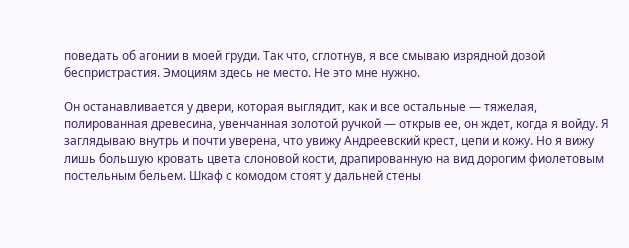поведать об агонии в моей груди. Так что, сглотнув, я все смываю изрядной дозой беспристрастия. Эмоциям здесь не место. Не это мне нужно.

Он останавливается у двери, которая выглядит, как и все остальные — тяжелая, полированная древесина, увенчанная золотой ручкой — открыв ее, он ждет, когда я войду. Я заглядываю внутрь и почти уверена, что увижу Андреевский крест, цепи и кожу. Но я вижу лишь большую кровать цвета слоновой кости, драпированную на вид дорогим фиолетовым постельным бельем. Шкаф с комодом стоят у дальней стены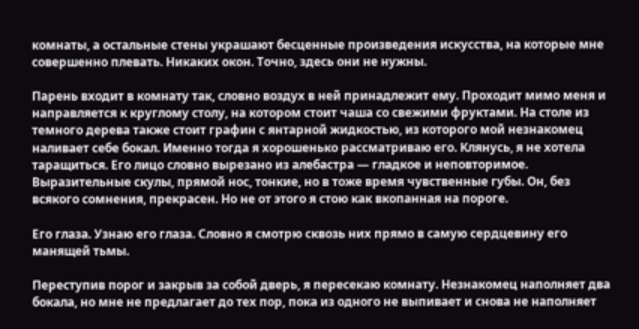комнаты, а остальные стены украшают бесценные произведения искусства, на которые мне совершенно плевать. Никаких окон. Точно, здесь они не нужны.

Парень входит в комнату так, словно воздух в ней принадлежит ему. Проходит мимо меня и направляется к круглому столу, на котором стоит чаша со свежими фруктами. На столе из темного дерева также стоит графин с янтарной жидкостью, из которого мой незнакомец наливает себе бокал. Именно тогда я хорошенько рассматриваю его. Клянусь, я не хотела таращиться. Его лицо словно вырезано из алебастра — гладкое и неповторимое. Выразительные скулы, прямой нос, тонкие, но в тоже время чувственные губы. Он, без всякого сомнения, прекрасен. Но не от этого я стою как вкопанная на пороге.

Его глаза. Узнаю его глаза. Словно я смотрю сквозь них прямо в самую сердцевину его манящей тьмы.

Переступив порог и закрыв за собой дверь, я пересекаю комнату. Незнакомец наполняет два бокала, но мне не предлагает до тех пор, пока из одного не выпивает и снова не наполняет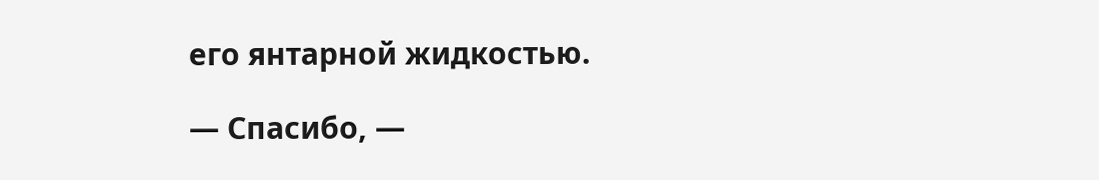его янтарной жидкостью.

— Спасибо, —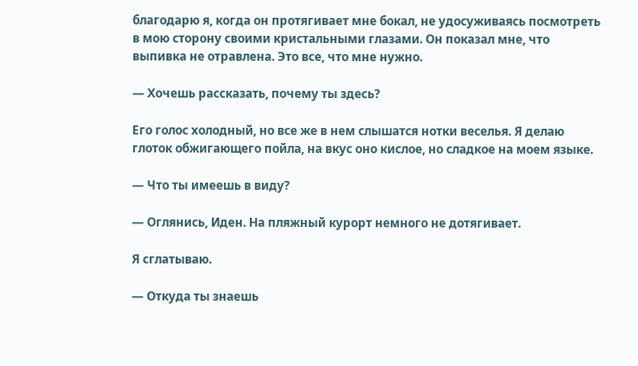благодарю я, когда он протягивает мне бокал, не удосуживаясь посмотреть в мою сторону своими кристальными глазами. Он показал мне, что выпивка не отравлена. Это все, что мне нужно.

— Хочешь рассказать, почему ты здесь?

Его голос холодный, но все же в нем слышатся нотки веселья. Я делаю глоток обжигающего пойла, на вкус оно кислое, но сладкое на моем языке.

— Что ты имеешь в виду?

— Оглянись, Иден. На пляжный курорт немного не дотягивает.

Я сглатываю.

— Откуда ты знаешь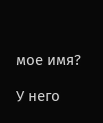мое имя?

У него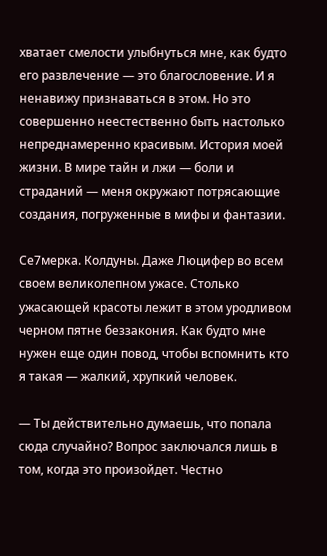хватает смелости улыбнуться мне, как будто его развлечение — это благословение. И я ненавижу признаваться в этом. Но это совершенно неестественно быть настолько непреднамеренно красивым. История моей жизни. В мире тайн и лжи — боли и страданий — меня окружают потрясающие создания, погруженные в мифы и фантазии.

Се7мерка. Колдуны. Даже Люцифер во всем своем великолепном ужасе. Столько ужасающей красоты лежит в этом уродливом черном пятне беззакония. Как будто мне нужен еще один повод, чтобы вспомнить кто я такая — жалкий, хрупкий человек.

— Ты действительно думаешь, что попала сюда случайно? Вопрос заключался лишь в том, когда это произойдет. Честно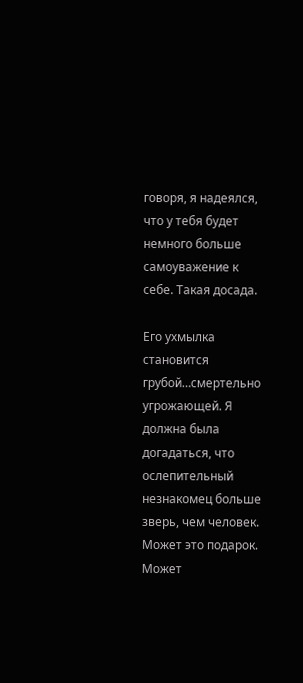говоря, я надеялся, что у тебя будет немного больше самоуважение к себе. Такая досада.

Его ухмылка становится грубой…смертельно угрожающей. Я должна была догадаться, что ослепительный незнакомец больше зверь, чем человек. Может это подарок. Может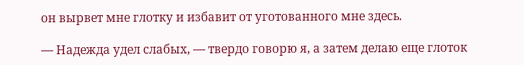он вырвет мне глотку и избавит от уготованного мне здесь.

— Надежда удел слабых, — твердо говорю я, а затем делаю еще глоток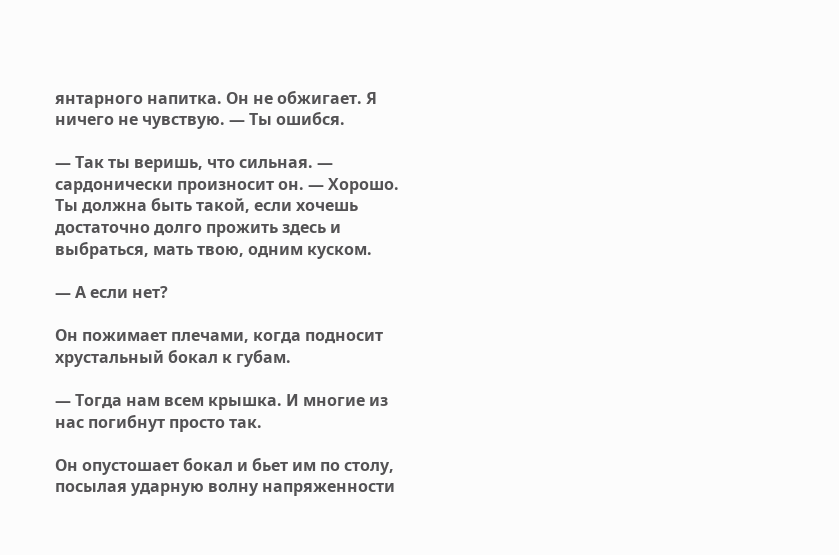янтарного напитка. Он не обжигает. Я ничего не чувствую. — Ты ошибся.

— Так ты веришь, что сильная. — сардонически произносит он. — Хорошо. Ты должна быть такой, если хочешь достаточно долго прожить здесь и выбраться, мать твою, одним куском.

— А если нет?

Он пожимает плечами, когда подносит хрустальный бокал к губам.

— Тогда нам всем крышка. И многие из нас погибнут просто так.

Он опустошает бокал и бьет им по столу, посылая ударную волну напряженности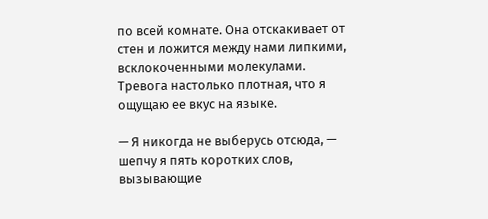по всей комнате. Она отскакивает от стен и ложится между нами липкими, всклокоченными молекулами. Тревога настолько плотная, что я ощущаю ее вкус на языке.

— Я никогда не выберусь отсюда, — шепчу я пять коротких слов, вызывающие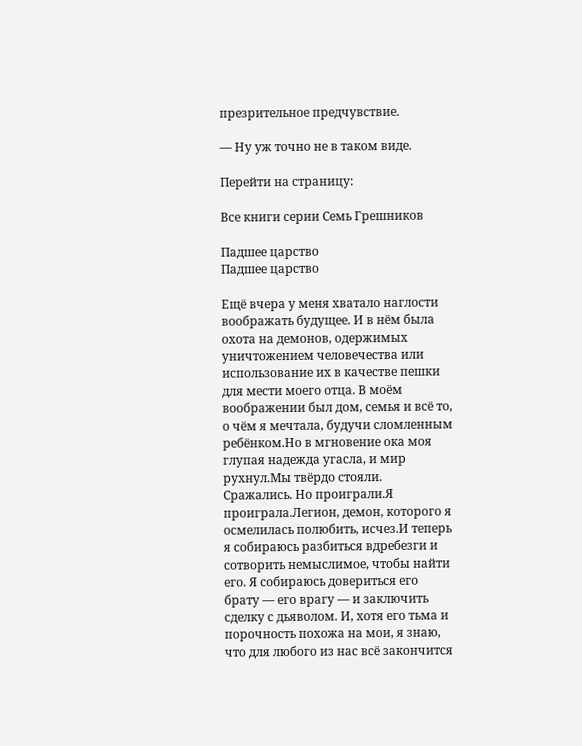презрительное предчувствие.

— Ну уж точно не в таком виде.

Перейти на страницу:

Все книги серии Семь Грешников

Падшее царство
Падшее царство

Ещё вчера у меня хватало наглости воображать будущее. И в нём была охота на демонов, одержимых уничтожением человечества или использование их в качестве пешки для мести моего отца. В моём воображении был дом, семья и всё то, о чём я мечтала, будучи сломленным ребёнком.Но в мгновение ока моя глупая надежда угасла, и мир рухнул.Мы твёрдо стояли. Сражались. Но проиграли.Я проиграла.Легион, демон, которого я осмелилась полюбить, исчез.И теперь я собираюсь разбиться вдребезги и сотворить немыслимое, чтобы найти его. Я собираюсь довериться его брату — его врагу — и заключить сделку с дьяволом. И, хотя его тьма и порочность похожа на мои, я знаю, что для любого из нас всё закончится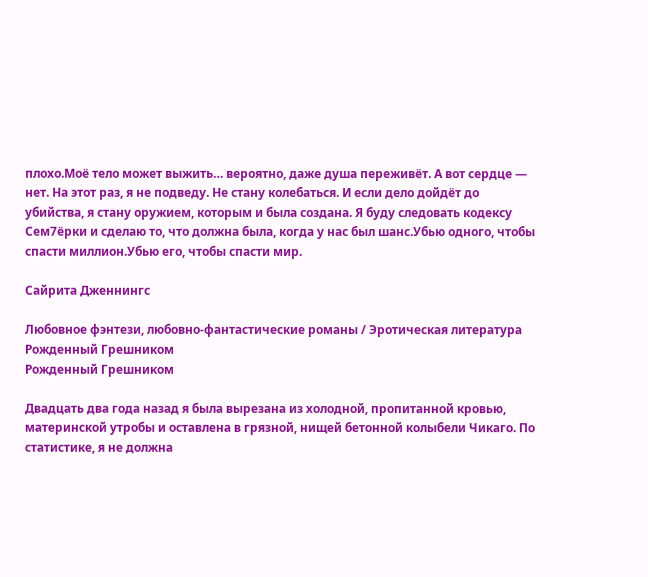плохо.Моё тело может выжить… вероятно, даже душа переживёт. А вот сердце — нет. На этот раз, я не подведу. Не стану колебаться. И если дело дойдёт до убийства, я стану оружием, которым и была создана. Я буду следовать кодексу Сем7ёрки и сделаю то, что должна была, когда у нас был шанс.Убью одного, чтобы спасти миллион.Убью его, чтобы спасти мир.

Сайрита Дженнингс

Любовное фэнтези, любовно-фантастические романы / Эротическая литература
Рожденный Грешником
Рожденный Грешником

Двадцать два года назад я была вырезана из холодной, пропитанной кровью, материнской утробы и оставлена в грязной, нищей бетонной колыбели Чикаго. По статистике, я не должна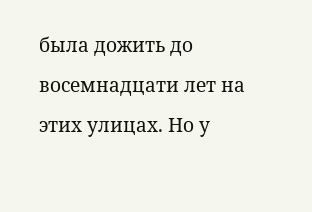была дожить до восемнадцати лет на этих улицах. Но у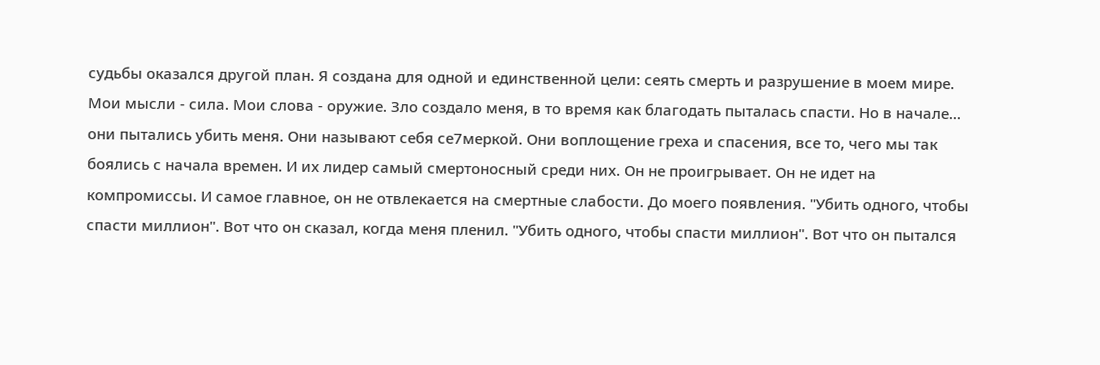судьбы оказался другой план. Я создана для одной и единственной цели: сеять смерть и разрушение в моем мире. Мои мысли - сила. Мои слова - оружие. Зло создало меня, в то время как благодать пыталась спасти. Но в начале... они пытались убить меня. Они называют себя се7меркой. Они воплощение греха и спасения, все то, чего мы так боялись с начала времен. И их лидер самый смертоносный среди них. Он не проигрывает. Он не идет на компромиссы. И самое главное, он не отвлекается на смертные слабости. До моего появления. "Убить одного, чтобы спасти миллион". Вот что он сказал, когда меня пленил. "Убить одного, чтобы спасти миллион". Вот что он пытался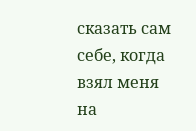сказать сам себе, когда взял меня на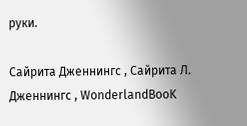руки.

Сайрита Дженнингс , Сайрита Л. Дженнингс , WonderlandBooK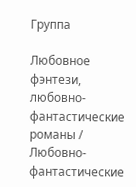Группа

Любовное фэнтези, любовно-фантастические романы / Любовно-фантастические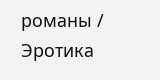романы / Эротика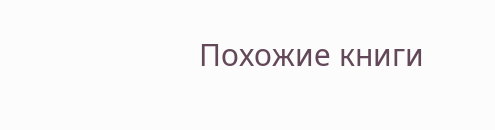Похожие книги